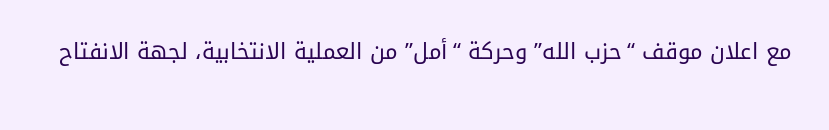مع اعلان موقف “حزب الله” وحركة “أمل” من العملية الانتخابية، لجهة الانفتاح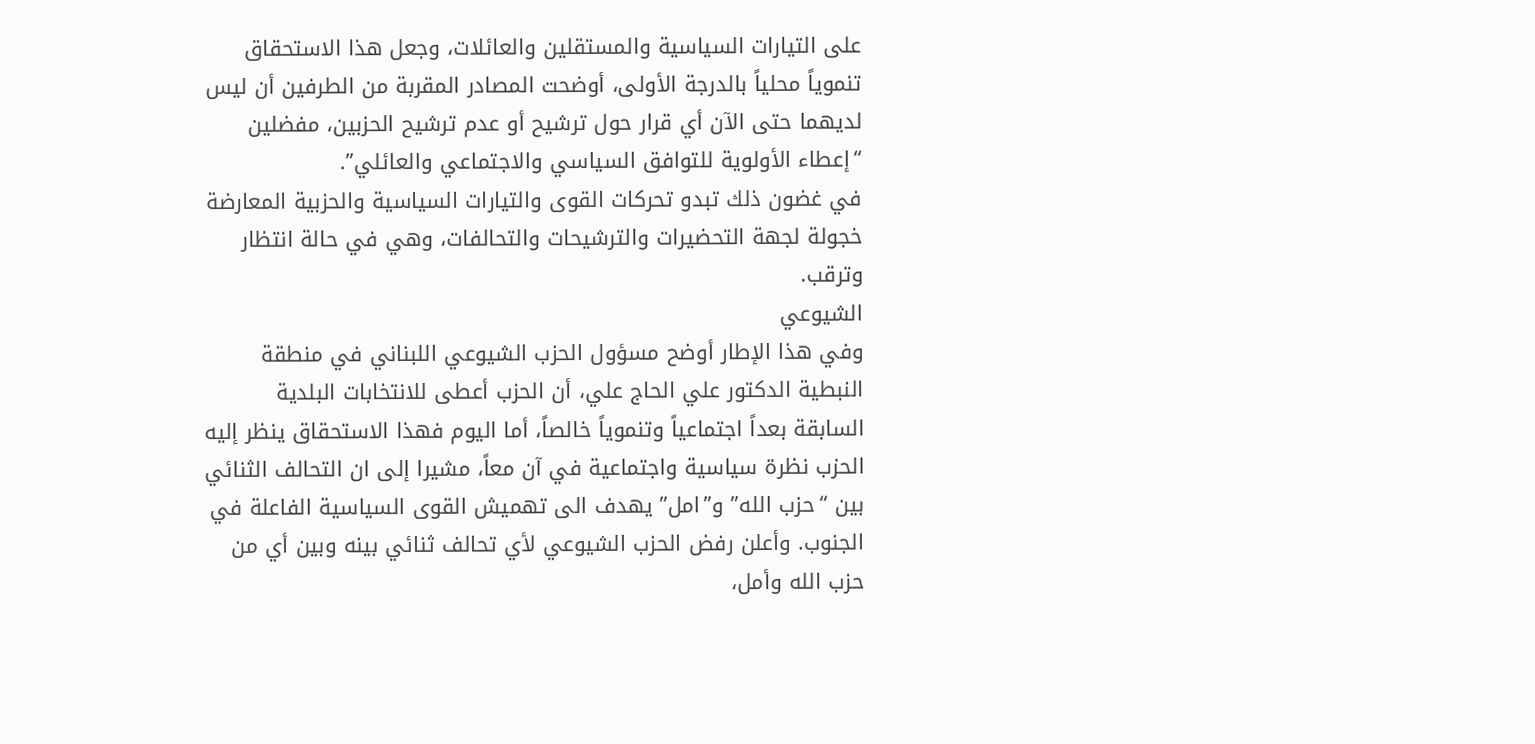على التيارات السياسية والمستقلين والعائلات، وجعل هذا الاستحقاق تنموياً محلياً بالدرجة الأولى، أوضحت المصادر المقربة من الطرفين أن ليس لديهما حتى الآن أي قرار حول ترشيح أو عدم ترشيح الحزبين، مفضلين “إعطاء الأولوية للتوافق السياسي والاجتماعي والعائلي”.
في غضون ذلك تبدو تحركات القوى والتيارات السياسية والحزبية المعارضة خجولة لجهة التحضيرات والترشيحات والتحالفات، وهي في حالة انتظار وترقب.
الشيوعي
وفي هذا الإطار أوضح مسؤول الحزب الشيوعي اللبناني في منطقة النبطية الدكتور علي الحاج علي، أن الحزب أعطى للانتخابات البلدية السابقة بعداً اجتماعياً وتنموياً خالصاً، أما اليوم فهذا الاستحقاق ينظر إليه الحزب نظرة سياسية واجتماعية في آن معاً، مشيرا إلى ان التحالف الثنائي بين “حزب الله” و”امل” يهدف الى تهميش القوى السياسية الفاعلة في الجنوب. وأعلن رفض الحزب الشيوعي لأي تحالف ثنائي بينه وبين أي من حزب الله وأمل،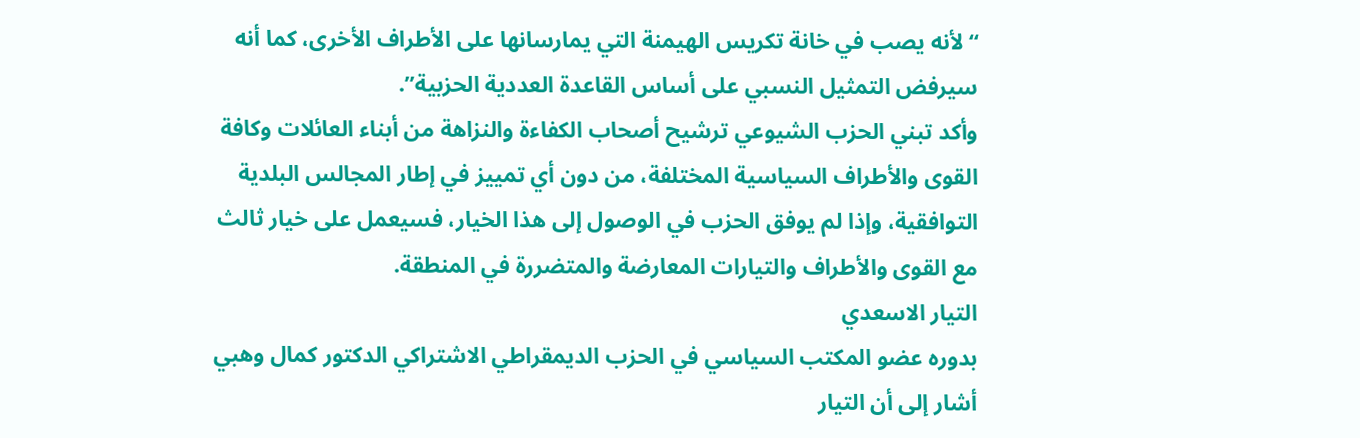“لأنه يصب في خانة تكريس الهيمنة التي يمارسانها على الأطراف الأخرى، كما أنه سيرفض التمثيل النسبي على أساس القاعدة العددية الحزبية”.
وأكد تبني الحزب الشيوعي ترشيح أصحاب الكفاءة والنزاهة من أبناء العائلات وكافة القوى والأطراف السياسية المختلفة، من دون أي تمييز في إطار المجالس البلدية التوافقية، وإذا لم يوفق الحزب في الوصول إلى هذا الخيار، فسيعمل على خيار ثالث مع القوى والأطراف والتيارات المعارضة والمتضررة في المنطقة.
التيار الاسعدي
بدوره عضو المكتب السياسي في الحزب الديمقراطي الاشتراكي الدكتور كمال وهبي أشار إلى أن التيار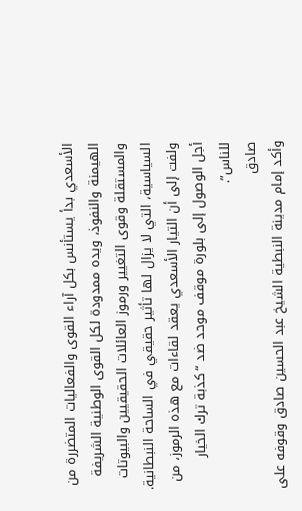الأسعدي بدأ يستأنس بكل آراء القوى والفعاليات المتضررة من الهيمنة والنفوذ، ويده ممدودة لكل القوى الوطنية الشريفة والمستقلة وقوى التغيير ورموز العائلات الحقيقيين والبيوتات السياسية، التي لا يزال لها تأثير حقيقي في الساحة النبطانية. ولفت إلى أن التيار الأسعدي يعقد لقاءات مع هذه الرموز، من أجل الوصول إلى بلورة موقف موحد ضد “كذبة ترك الخيار للناس”.
صادق
وأكد إمام مدينة النبطية الشيخ عبد الحسين صادق وقوفه على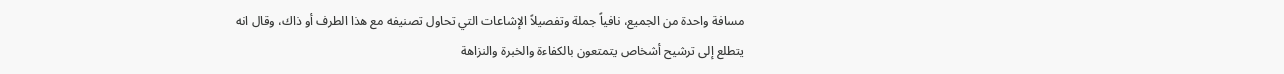مسافة واحدة من الجميع، نافياً جملة وتفصيلاً الإشاعات التي تحاول تصنيفه مع هذا الطرف أو ذاك، وقال انه يتطلع إلى ترشيح أشخاص يتمتعون بالكفاءة والخبرة والنزاهة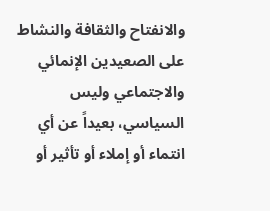والانفتاح والثقافة والنشاط على الصعيدين الإنمائي والاجتماعي وليس السياسي، بعيداً عن أي انتماء أو إملاء أو تأثير أو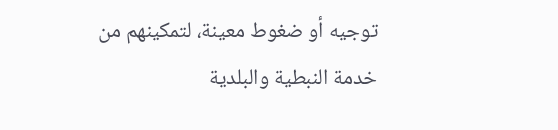توجيه أو ضغوط معينة، لتمكينهم من خدمة النبطية والبلدية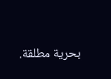بحرية مطلقة.